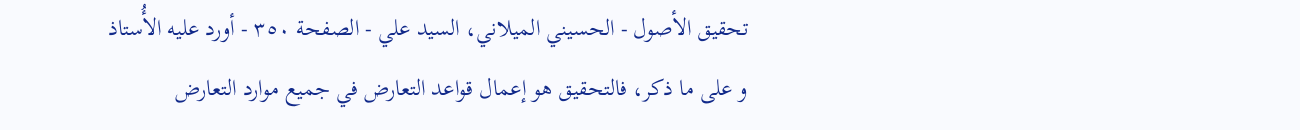تحقيق الأصول - الحسيني الميلاني، السيد علي - الصفحة ٣٥٠ - أورد عليه الأُستاذ
و على ما ذكر، فالتحقيق هو إعمال قواعد التعارض في جميع موارد التعارض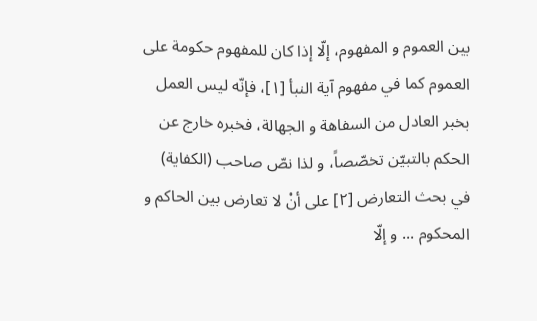بين العموم و المفهوم، إلّا إذا كان للمفهوم حكومة على العموم كما في مفهوم آية النبأ [١]، فإنّه ليس العمل بخبر العادل من السفاهة و الجهالة، فخبره خارج عن الحكم بالتبيّن تخصّصاً، و لذا نصّ صاحب (الكفاية) في بحث التعارض [٢] على أنْ لا تعارض بين الحاكم و المحكوم ... و إلّا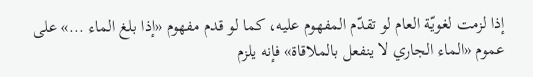إذا لزمت لغويّة العام لو تقدّم المفهوم عليه، كما لو قدم مفهوم «إذا بلغ الماء ...» على عموم «الماء الجاري لا ينفعل بالملاقاة» فإنه يلزم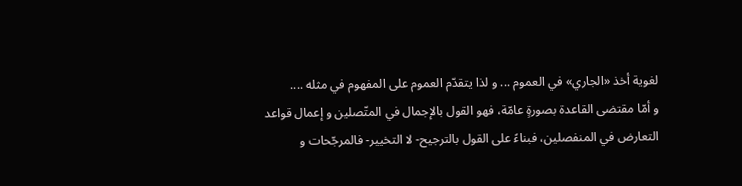لغوية أخذ «الجاري» في العموم ... و لذا يتقدّم العموم على المفهوم في مثله ....
و أمّا مقتضى القاعدة بصورةٍ عامّة، فهو القول بالإجمال في المتّصلين و إعمال قواعد التعارض في المنفصلين، فبناءً على القول بالترجيح- لا التخيير- فالمرجّحات و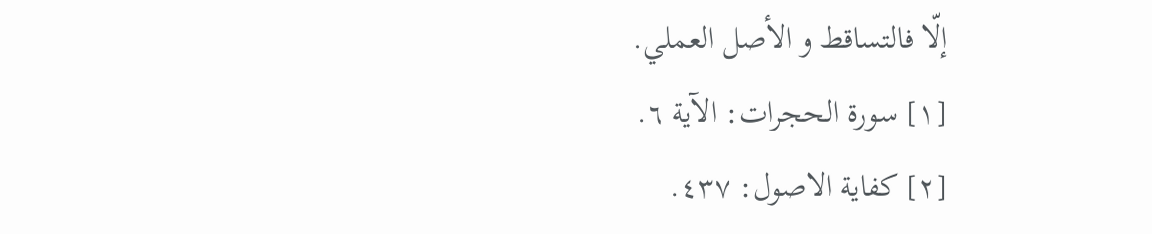إلّا فالتساقط و الأصل العملي.
[١] سورة الحجرات: الآية ٦.
[٢] كفاية الاصول: ٤٣٧.